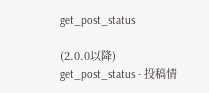get_post_status

(2.0.0以降)
get_post_status - 投稿情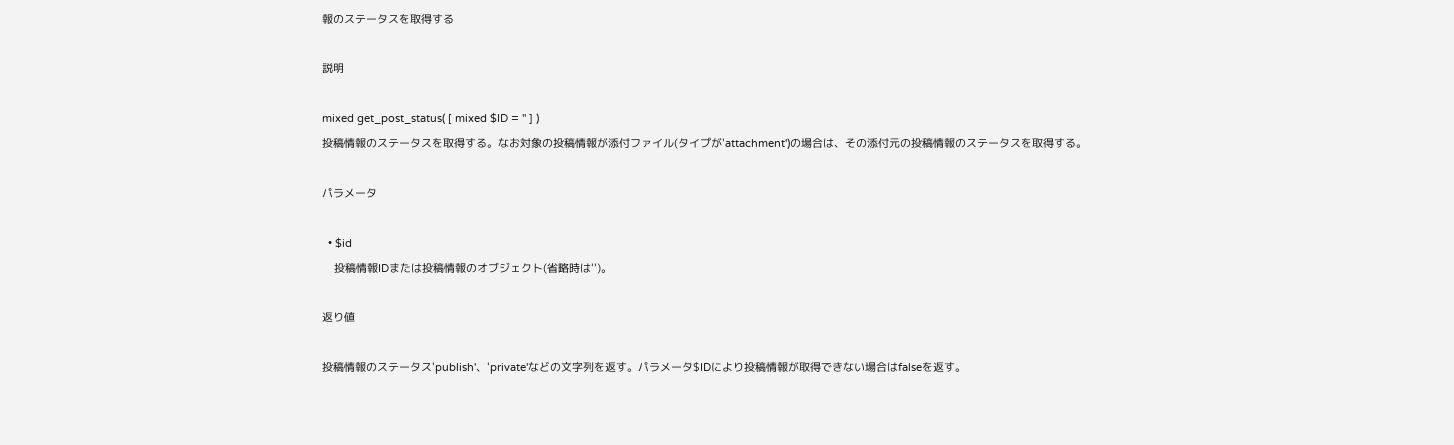報のステータスを取得する

説明

mixed get_post_status( [ mixed $ID = '' ] )
投稿情報のステータスを取得する。なお対象の投稿情報が添付ファイル(タイプが'attachment')の場合は、その添付元の投稿情報のステータスを取得する。

パラメータ

  • $id
    投稿情報IDまたは投稿情報のオブジェクト(省略時は'')。

返り値

投稿情報のステータス'publish'、'private'などの文字列を返す。パラメータ$IDにより投稿情報が取得できない場合はfalseを返す。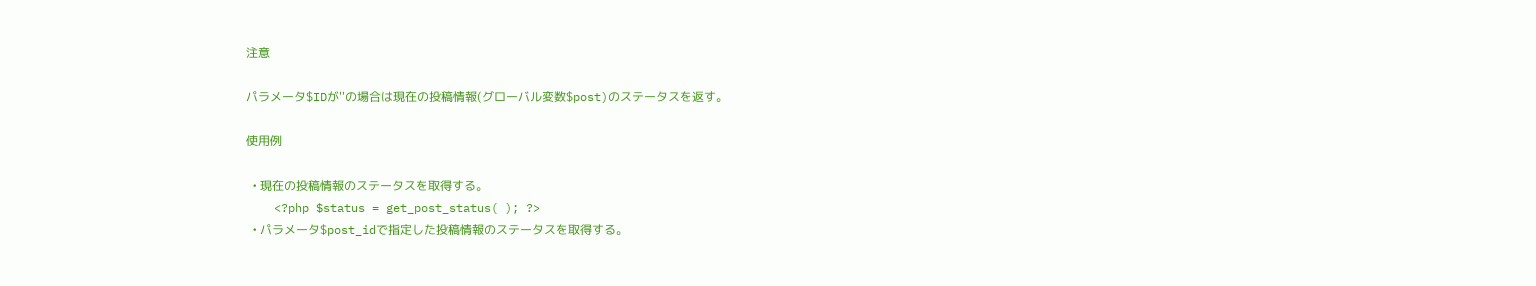注意

パラメータ$IDが''の場合は現在の投稿情報(グローバル変数$post)のステータスを返す。

使用例

  • 現在の投稿情報のステータスを取得する。
    <?php $status = get_post_status( ); ?>
  • パラメータ$post_idで指定した投稿情報のステータスを取得する。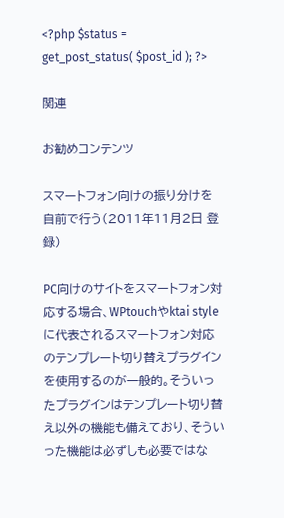<?php $status = get_post_status( $post_id ); ?>

関連

お勧めコンテンツ

スマートフォン向けの振り分けを自前で行う(2011年11月2日 登録)

PC向けのサイトをスマートフォン対応する場合、WPtouchやktai styleに代表されるスマートフォン対応のテンプレート切り替えプラグインを使用するのが一般的。そういったプラグインはテンプレート切り替え以外の機能も備えており、そういった機能は必ずしも必要ではな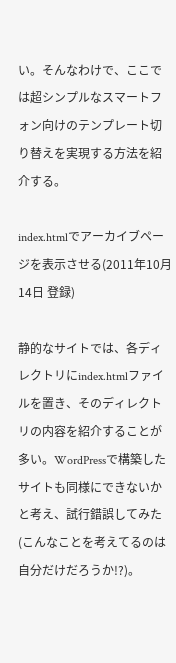い。そんなわけで、ここでは超シンプルなスマートフォン向けのテンプレート切り替えを実現する方法を紹介する。

index.htmlでアーカイブページを表示させる(2011年10月14日 登録)

静的なサイトでは、各ディレクトリにindex.htmlファイルを置き、そのディレクトリの内容を紹介することが多い。WordPressで構築したサイトも同様にできないかと考え、試行錯誤してみた(こんなことを考えてるのは自分だけだろうか!?)。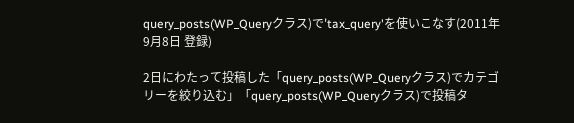query_posts(WP_Queryクラス)で'tax_query'を使いこなす(2011年9月8日 登録)

2日にわたって投稿した「query_posts(WP_Queryクラス)でカテゴリーを絞り込む」「query_posts(WP_Queryクラス)で投稿タ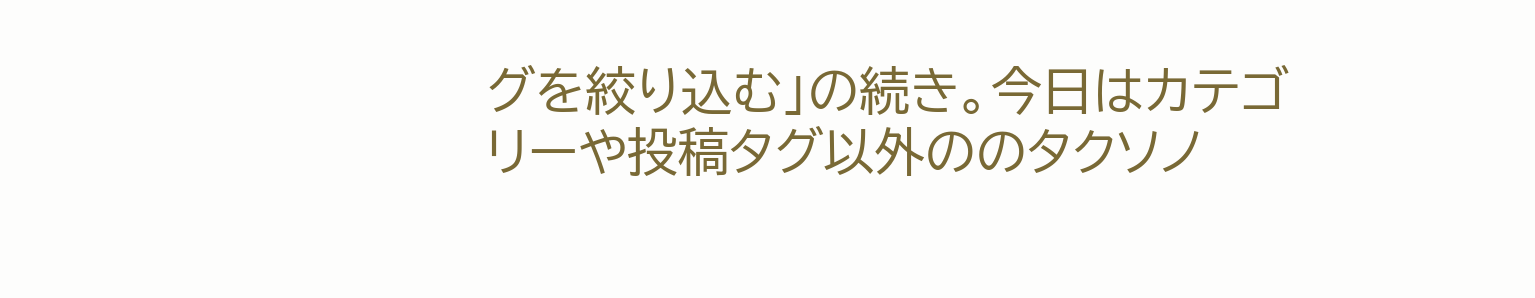グを絞り込む」の続き。今日はカテゴリーや投稿タグ以外ののタクソノ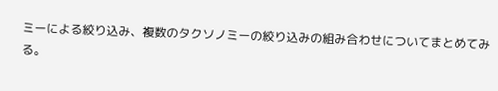ミーによる絞り込み、複数のタクソノミーの絞り込みの組み合わせについてまとめてみる。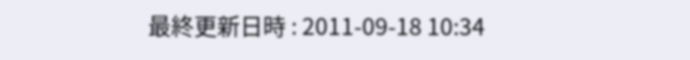最終更新日時 : 2011-09-18 10:34